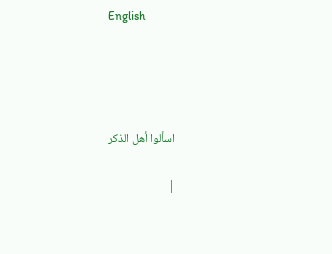English




اسألوا أهل الذكر

|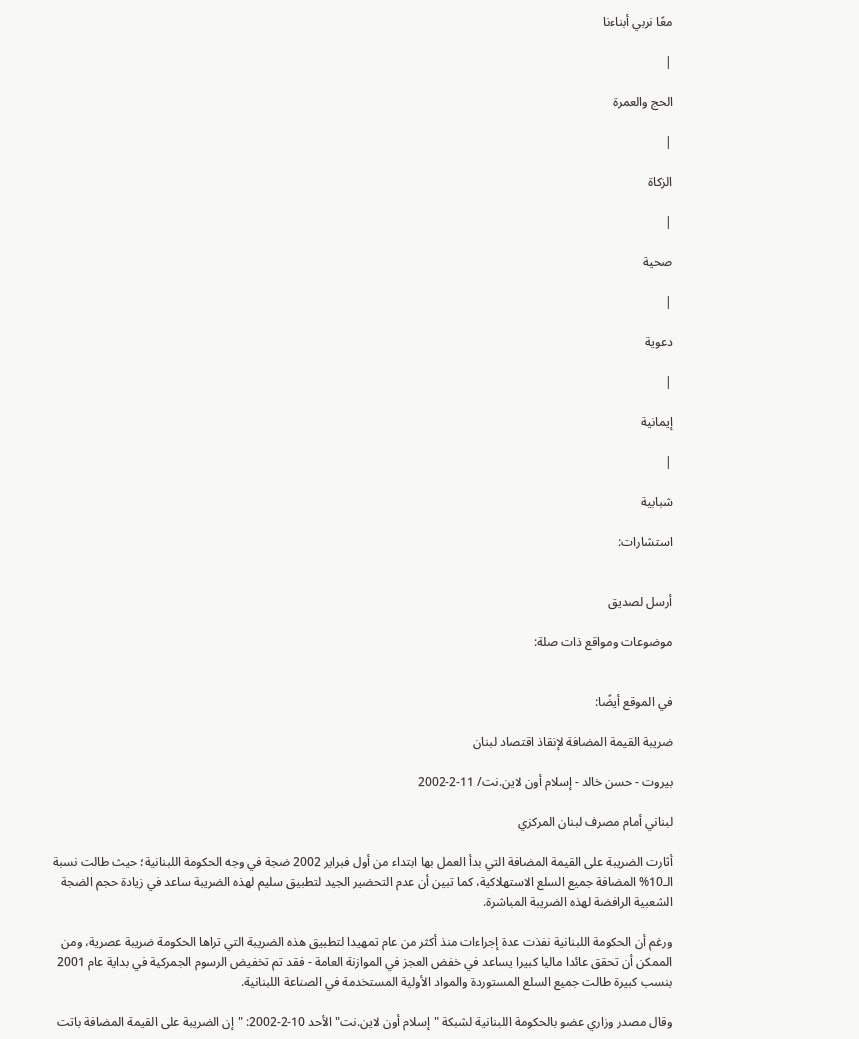معًا نربي أبناءنا

|

الحج والعمرة

|

الزكاة

|

صحية

|

دعوية

|

إيمانية

|

شبابية

استشارات:


أرسل لصديق

موضوعات ومواقع ذات صلة:


في الموقع أيضًا:

ضريبة القيمة المضافة لإنقاذ اقتصاد لبنان

بيروت - حسن خالد - إسلام أون لاين.نت/ 11-2-2002

لبناني أمام مصرف لبنان المركزي

أثارت الضريبة على القيمة المضافة التي بدأ العمل بها ابتداء من أول فبراير 2002 ضجة في وجه الحكومة اللبنانية؛ حيث طالت نسبة الـ10% المضافة جميع السلع الاستهلاكية، كما تبين أن عدم التحضير الجيد لتطبيق سليم لهذه الضريبة ساعد في زيادة حجم الضجة الشعبية الرافضة لهذه الضريبة المباشرة.

ورغم أن الحكومة اللبنانية نفذت عدة إجراءات منذ أكثر من عام تمهيدا لتطبيق هذه الضريبة التي تراها الحكومة ضريبة عصرية، ومن الممكن أن تحقق عائدا ماليا كبيرا يساعد في خفض العجز في الموازنة العامة - فقد تم تخفيض الرسوم الجمركية في بداية عام 2001 بنسب كبيرة طالت جميع السلع المستوردة والمواد الأولية المستخدمة في الصناعة اللبنانية.

وقال مصدر وزاري عضو بالحكومة اللبنانية لشبكة "إسلام أون لاين.نت" الأحد 10-2-2002: "إن الضريبة على القيمة المضافة باتت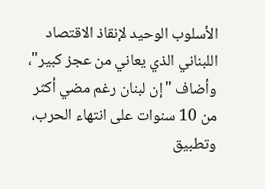الأسلوب الوحيد لإنقاذ الاقتصاد اللبناني الذي يعاني من عجز كبير"، وأضاف "إن لبنان رغم مضي أكثر من 10 سنوات على انتهاء الحرب، وتطبيق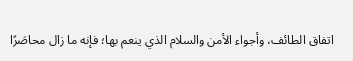اتفاق الطائف، وأجواء الأمن والسلام الذي ينعم بها؛ فإنه ما زال محاصَرًا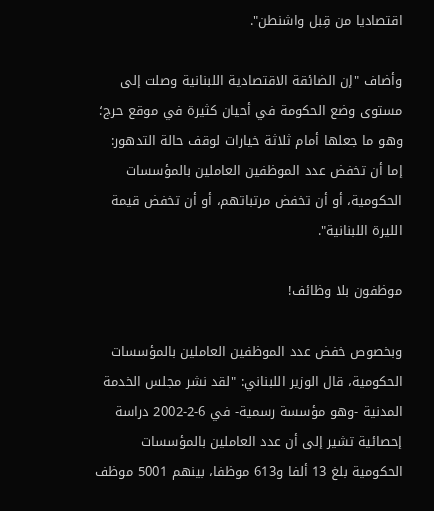اقتصاديا من قِبل واشنطن".

وأضاف "إن الضائقة الاقتصادية اللبنانية وصلت إلى مستوى وضع الحكومة في أحيان كثيرة في موقع حرج؛ وهو ما جعلها أمام ثلاثة خيارات لوقف حالة التدهور: إما أن تخفض عدد الموظفين العاملين بالمؤسسات الحكومية، أو أن تخفض مرتباتهم، أو أن تخفض قيمة الليرة اللبنانية".

موظفون بلا وظائف!

وبخصوص خفض عدد الموظفين العاملين بالمؤسسات الحكومية، قال الوزير اللبناني: "لقد نشر مجلس الخدمة المدنية -وهو مؤسسة رسمية- في 6-2-2002 دراسة إحصائية تشير إلى أن عدد العاملين بالمؤسسات الحكومية بلغ 13 ألفا و613 موظفا، بينهم 5001 موظف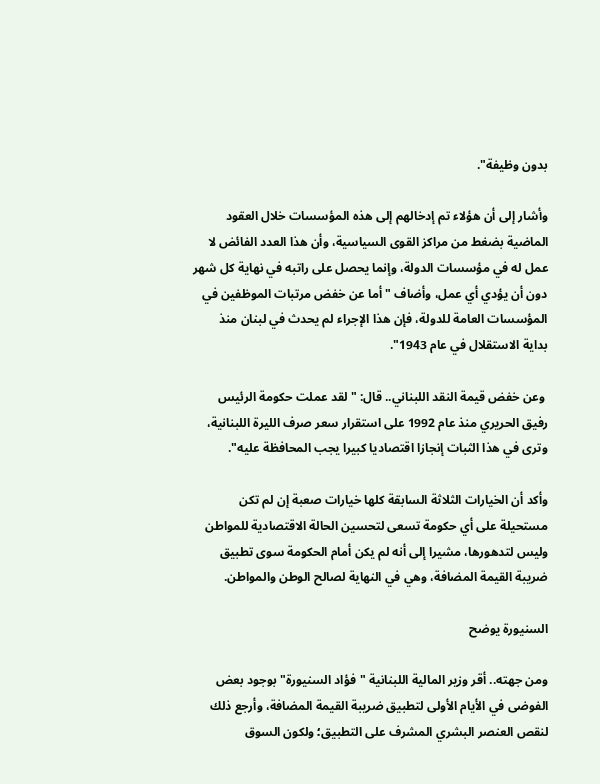بدون وظيفة".

وأشار إلى أن هؤلاء تم إدخالهم إلى هذه المؤسسات خلال العقود الماضية بضغط من مراكز القوى السياسية، وأن هذا العدد الفائض لا عمل له في مؤسسات الدولة، وإنما يحصل على راتبه في نهاية كل شهر دون أن يؤدي أي عمل، وأضاف "أما عن خفض مرتبات الموظفين في المؤسسات العامة للدولة، فإن هذا الإجراء لم يحدث في لبنان منذ بداية الاستقلال في عام 1943".

 وعن خفض قيمة النقد اللبناني.. قال: "لقد عملت حكومة الرئيس رفيق الحريري منذ عام 1992 على استقرار سعر صرف الليرة اللبنانية، وترى في هذا الثبات إنجازا اقتصاديا كبيرا يجب المحافظة عليه".

وأكد أن الخيارات الثلاثة السابقة كلها خيارات صعبة إن لم تكن مستحيلة على أي حكومة تسعى لتحسين الحالة الاقتصادية للمواطن وليس لتدهورها، مشيرا إلى أنه لم يكن أمام الحكومة سوى تطبيق ضريبة القيمة المضافة، وهي في النهاية لصالح الوطن والمواطن.

السنيورة يوضح

ومن جهته.. أقر وزير المالية اللبنانية "فؤاد السنيورة" بوجود بعض الفوضى في الأيام الأولى لتطبيق ضريبة القيمة المضافة، وأرجع ذلك لنقص العنصر البشري المشرف على التطبيق؛ ولكون السوق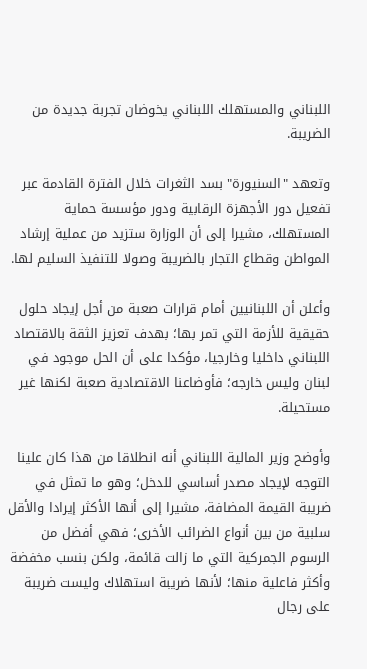اللبناني والمستهلك اللبناني يخوضان تجربة جديدة من الضريبة.

وتعهد "السنيورة" بسد الثغرات خلال الفترة القادمة عبر تفعيل دور الأجهزة الرقابية ودور مؤسسة حماية المستهلك، مشيرا إلى أن الوزارة ستزيد من عملية إرشاد المواطن وقطاع التجار بالضريبة وصولا للتنفيذ السليم لها.

وأعلن أن اللبنانيين أمام قرارات صعبة من أجل إيجاد حلول حقيقية للأزمة التي تمر بها؛ بهدف تعزيز الثقة بالاقتصاد اللبناني داخليا وخارجيا، مؤكدا على أن الحل موجود في لبنان وليس خارجه؛ فأوضاعنا الاقتصادية صعبة لكنها غير مستحيلة.

وأوضح وزير المالية اللبناني أنه انطلاقا من هذا كان علينا التوجه لإيجاد مصدر أساسي للدخل؛ وهو ما تمثل في ضريبة القيمة المضافة، مشيرا إلى أنها الأكثر إيرادا والأقل سلبية من بين أنواع الضرائب الأخرى؛ فهي أفضل من الرسوم الجمركية التي ما زالت قائمة، ولكن بنسب مخفضة وأكثر فاعلية منها؛ لأنها ضريبة استهلاك وليست ضريبة على رجال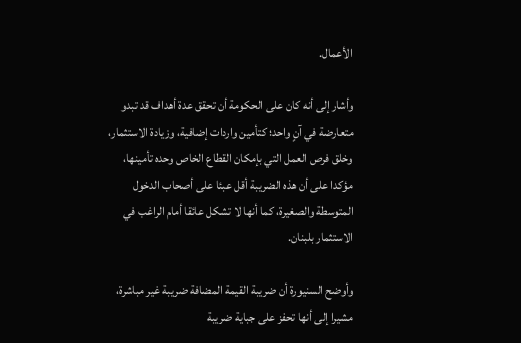الأعمال.

وأشار إلى أنه كان على الحكومة أن تحقق عدة أهداف قد تبدو متعارضة في آنٍ واحد؛ كتأمين واردات إضافية، وزيادة الاستثمار، وخلق فرص العمل التي بإمكان القطاع الخاص وحده تأمينها، مؤكدا على أن هذه الضريبة أقل عبئا على أصحاب الدخول المتوسطة والصغيرة، كما أنها لا تشكل عائقا أمام الراغب في الاستثمار بلبنان.

وأوضح السنيورة أن ضريبة القيمة المضافة ضريبة غير مباشرة، مشيرا إلى أنها تحفز على جباية ضريبة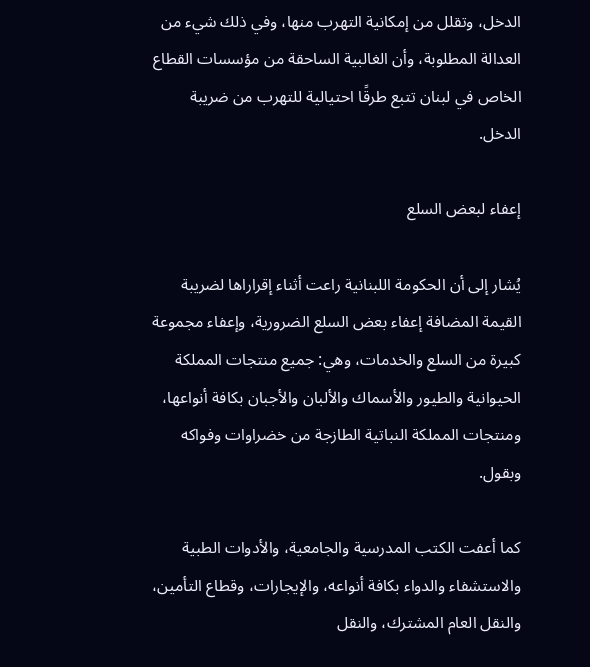الدخل، وتقلل من إمكانية التهرب منها، وفي ذلك شيء من العدالة المطلوبة، وأن الغالبية الساحقة من مؤسسات القطاع الخاص في لبنان تتبع طرقًا احتيالية للتهرب من ضريبة الدخل.

إعفاء لبعض السلع

يُشار إلى أن الحكومة اللبنانية راعت أثناء إقراراها لضريبة القيمة المضافة إعفاء بعض السلع الضرورية، وإعفاء مجموعة كبيرة من السلع والخدمات، وهي: جميع منتجات المملكة الحيوانية والطيور والأسماك والألبان والأجبان بكافة أنواعها، ومنتجات المملكة النباتية الطازجة من خضراوات وفواكه وبقول.

كما أعفت الكتب المدرسية والجامعية، والأدوات الطبية والاستشفاء والدواء بكافة أنواعه، والإيجارات، وقطاع التأمين، والنقل العام المشترك، والنقل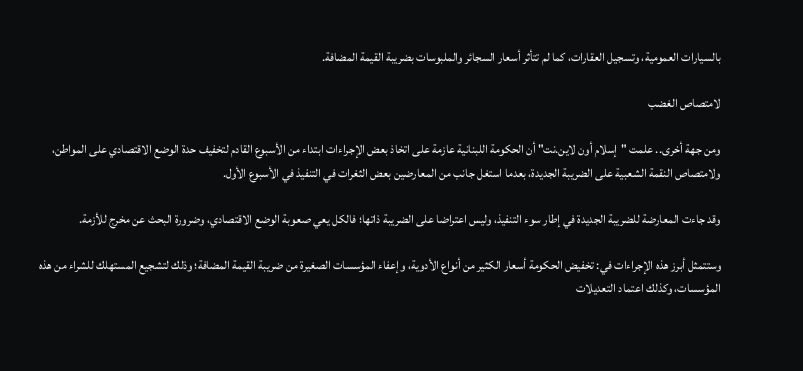بالسيارات العمومية، وتسجيل العقارات، كما لم تتأثر أسعار السجائر والملبوسات بضريبة القيمة المضافة.

لامتصاص الغضب

ومن جهة أخرى.. علمت "إسلام أون لاين.نت" أن الحكومة اللبنانية عازمة على اتخاذ بعض الإجراءات ابتداء من الأسبوع القادم لتخفيف حدة الوضع الاقتصادي على المواطن، ولامتصاص النقمة الشعبية على الضريبة الجديدة، بعدما استغل جانب من المعارضين بعض الثغرات في التنفيذ في الأسبوع الأول.

وقد جاءت المعارضة للضريبة الجديدة في إطار سوء التنفيذ، وليس اعتراضا على الضريبة ذاتها؛ فالكل يعي صعوبة الوضع الاقتصادي، وضرورة البحث عن مخرج للأزمة.

وستتمثل أبرز هذه الإجراءات في: تخفيض الحكومة أسعار الكثير من أنواع الأدوية، وإعفاء المؤسسات الصغيرة من ضريبة القيمة المضافة؛ وذلك لتشجيع المستهلك للشراء من هذه المؤسسات، وكذلك اعتماد التعديلات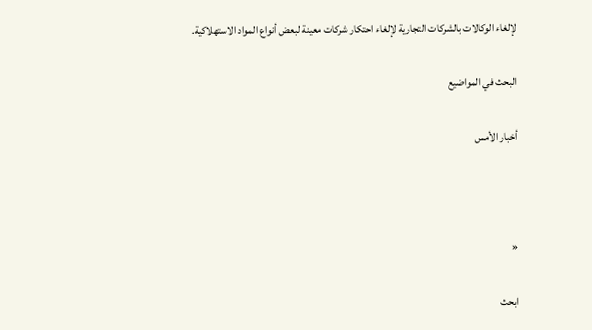لإلغاء الوكالات بالشركات التجارية لإلغاء احتكار شركات معينة لبعض أنواع المواد الاستهلاكية.

البحث في المواضيع

أخبار الأمس



«

ابحث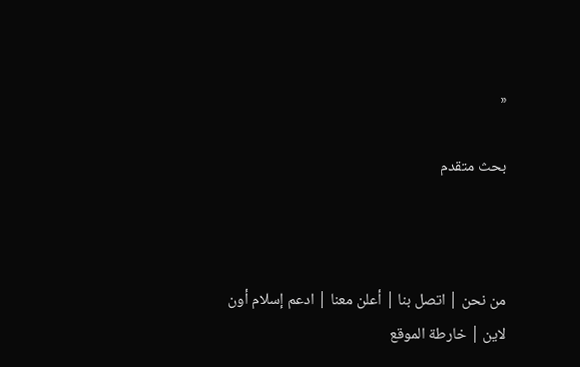«

بحث متقدم



من نحن | اتصل بنا | أعلن معنا | ادعم إسلام أون لاين | خارطة الموقع